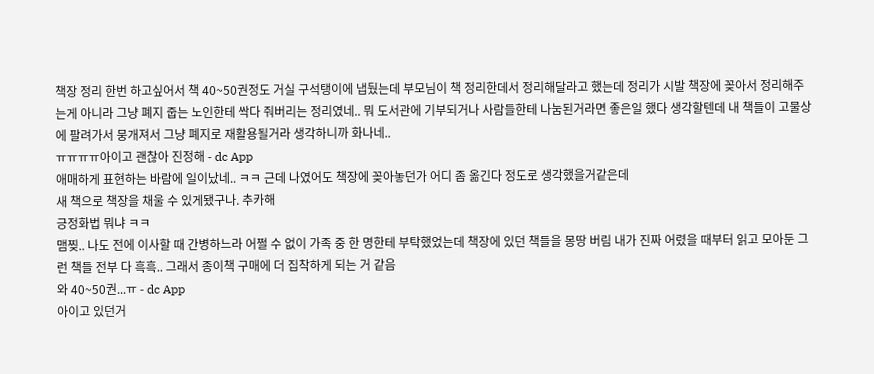책장 정리 한번 하고싶어서 책 40~50권정도 거실 구석탱이에 냅뒀는데 부모님이 책 정리한데서 정리해달라고 했는데 정리가 시발 책장에 꽂아서 정리해주는게 아니라 그냥 폐지 줍는 노인한테 싹다 줘버리는 정리였네.. 뭐 도서관에 기부되거나 사람들한테 나눔된거라면 좋은일 했다 생각할텐데 내 책들이 고물상에 팔려가서 뭉개져서 그냥 폐지로 재활용될거라 생각하니까 화나네..
ㅠㅠㅠㅠ아이고 괜찮아 진정해 - dc App
애매하게 표현하는 바람에 일이났네.. ㅋㅋ 근데 나였어도 책장에 꽂아놓던가 어디 좀 옮긴다 정도로 생각했을거같은데
새 책으로 책장을 채울 수 있게됐구나. 추카해
긍정화법 뭐냐 ㅋㅋ
맴찢.. 나도 전에 이사할 때 간병하느라 어쩔 수 없이 가족 중 한 명한테 부탁했었는데 책장에 있던 책들을 몽땅 버림 내가 진짜 어렸을 때부터 읽고 모아둔 그런 책들 전부 다 흑흑.. 그래서 종이책 구매에 더 집착하게 되는 거 같음
와 40~50권...ㅠ - dc App
아이고 있던거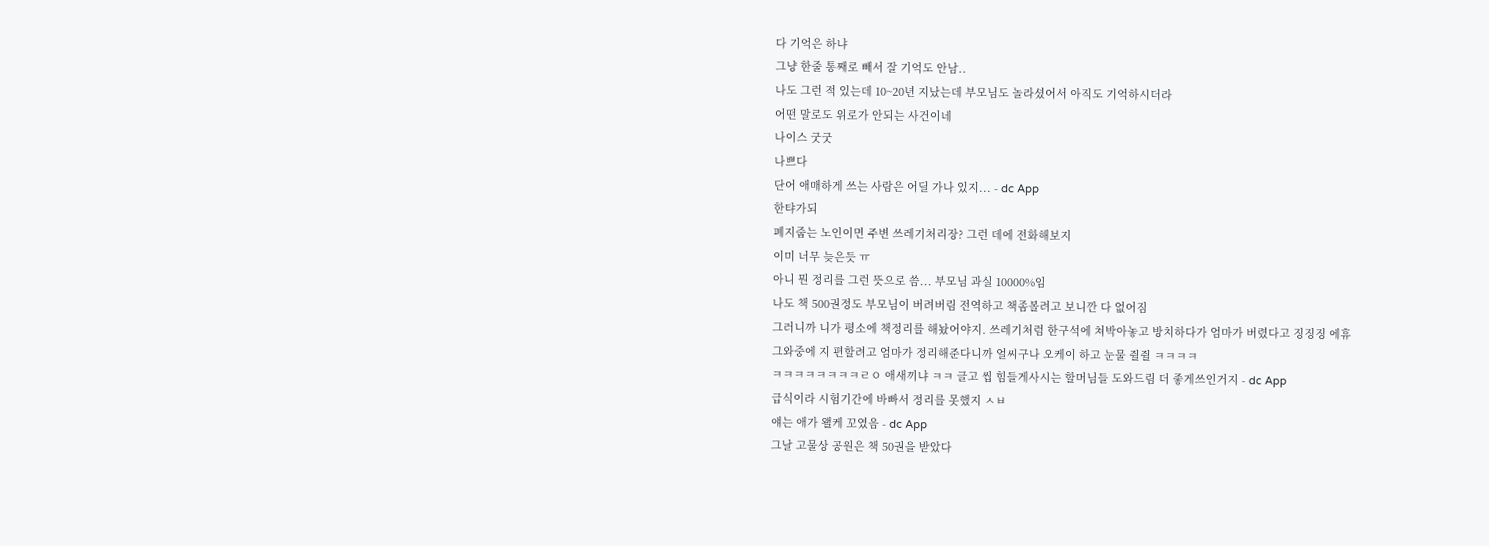다 기억은 하냐
그냥 한줄 통째로 빼서 잘 기억도 안남..
나도 그런 적 있는데 10~20년 지났는데 부모님도 놀라셨어서 아직도 기억하시더라
어떤 말로도 위로가 안되는 사건이네
나이스 굿굿
나쁘다
단어 애매하게 쓰는 사람은 어딜 가나 있지... - dc App
한탸가되
폐지줍는 노인이면 주변 쓰레기처리장? 그런 데에 전화해보지
이미 너무 늦은듯 ㅠ
아니 뭔 정리를 그런 뜻으로 씀... 부모님 과실 10000%임
나도 책 500권정도 부모님이 버려버림 전역하고 책좀볼려고 보니깐 다 없어짐
그러니까 니가 평소에 책정리를 해놨어야지. 쓰레기처럼 한구석에 쳐박아놓고 방치하다가 엄마가 버렸다고 징징징 에휴
그와중에 지 편할려고 엄마가 정리해준다니까 얼씨구나 오케이 하고 눈물 쥘쥘 ㅋㅋㅋㅋ
ㅋㅋㅋㅋㅋㅋㅋㅋㄹㅇ 애새끼냐 ㅋㅋ 글고 씹 힘들게사시는 할머님들 도와드림 더 좋게쓰인거지 - dc App
급식이라 시험기간에 바빠서 정리를 못했지 ㅅㅂ
얘는 애가 왤케 꼬였음 - dc App
그날 고물상 공원은 책 50권을 받았다